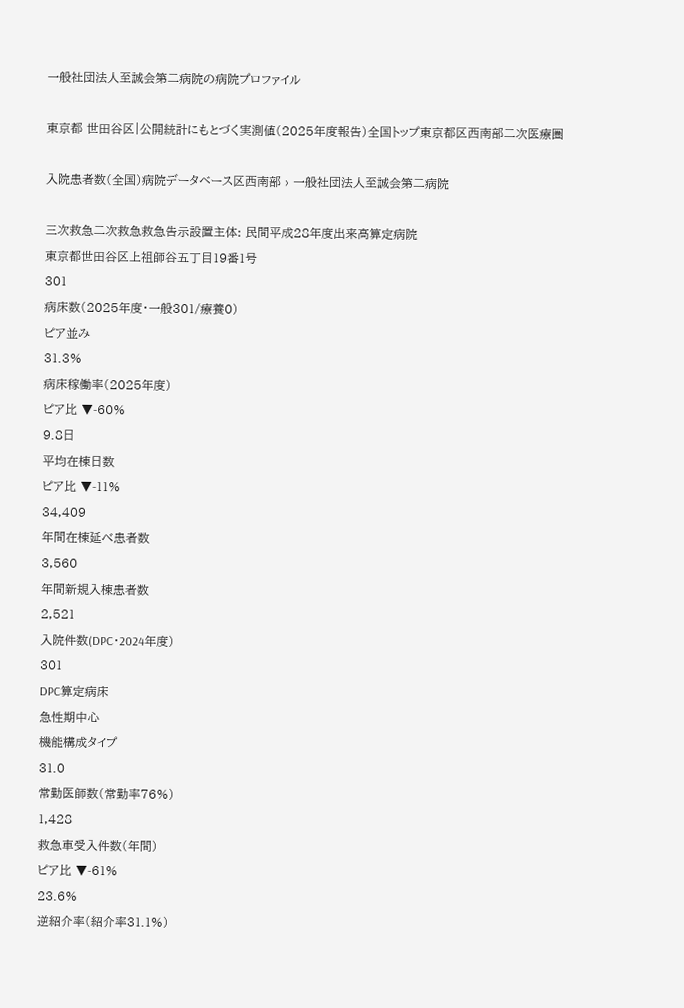一般社団法人至誠会第二病院の病院プロファイル

東京都 世田谷区|公開統計にもとづく実測値(2025年度報告)全国トップ東京都区西南部二次医療圏

入院患者数(全国)病院データベース区西南部 › 一般社団法人至誠会第二病院

三次救急二次救急救急告示設置主体: 民間平成28年度出来高算定病院
東京都世田谷区上祖師谷五丁目19番1号
301
病床数(2025年度・一般301/療養0)
ピア並み
31.3%
病床稼働率(2025年度)
ピア比 ▼-60%
9.8日
平均在棟日数
ピア比 ▼-11%
34,409
年間在棟延べ患者数
3,560
年間新規入棟患者数
2,521
入院件数(DPC・2024年度)
301
DPC算定病床
急性期中心
機能構成タイプ
31.0
常勤医師数(常勤率76%)
1,428
救急車受入件数(年間)
ピア比 ▼-61%
23.6%
逆紹介率(紹介率31.1%)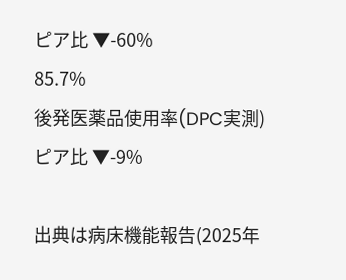ピア比 ▼-60%
85.7%
後発医薬品使用率(DPC実測)
ピア比 ▼-9%

出典は病床機能報告(2025年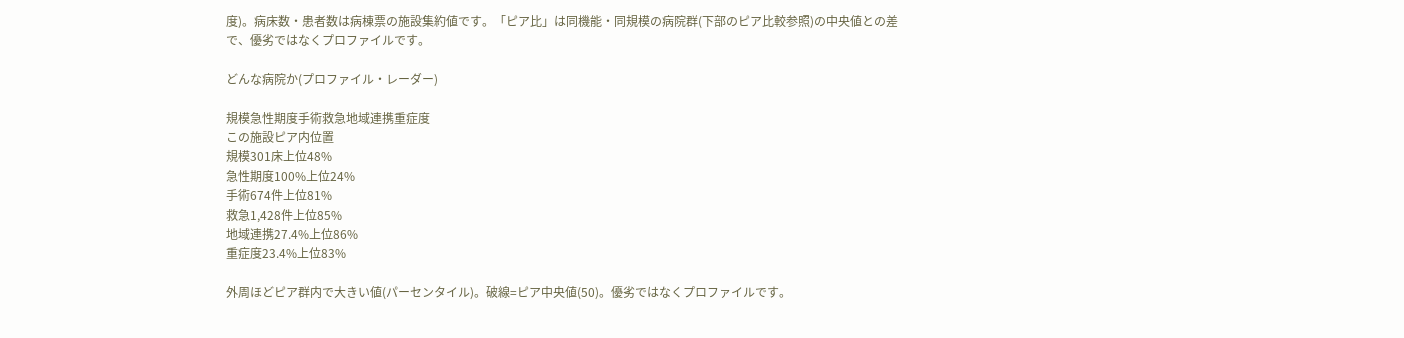度)。病床数・患者数は病棟票の施設集約値です。「ピア比」は同機能・同規模の病院群(下部のピア比較参照)の中央値との差で、優劣ではなくプロファイルです。

どんな病院か(プロファイル・レーダー)

規模急性期度手術救急地域連携重症度
この施設ピア内位置
規模301床上位48%
急性期度100%上位24%
手術674件上位81%
救急1,428件上位85%
地域連携27.4%上位86%
重症度23.4%上位83%

外周ほどピア群内で大きい値(パーセンタイル)。破線=ピア中央値(50)。優劣ではなくプロファイルです。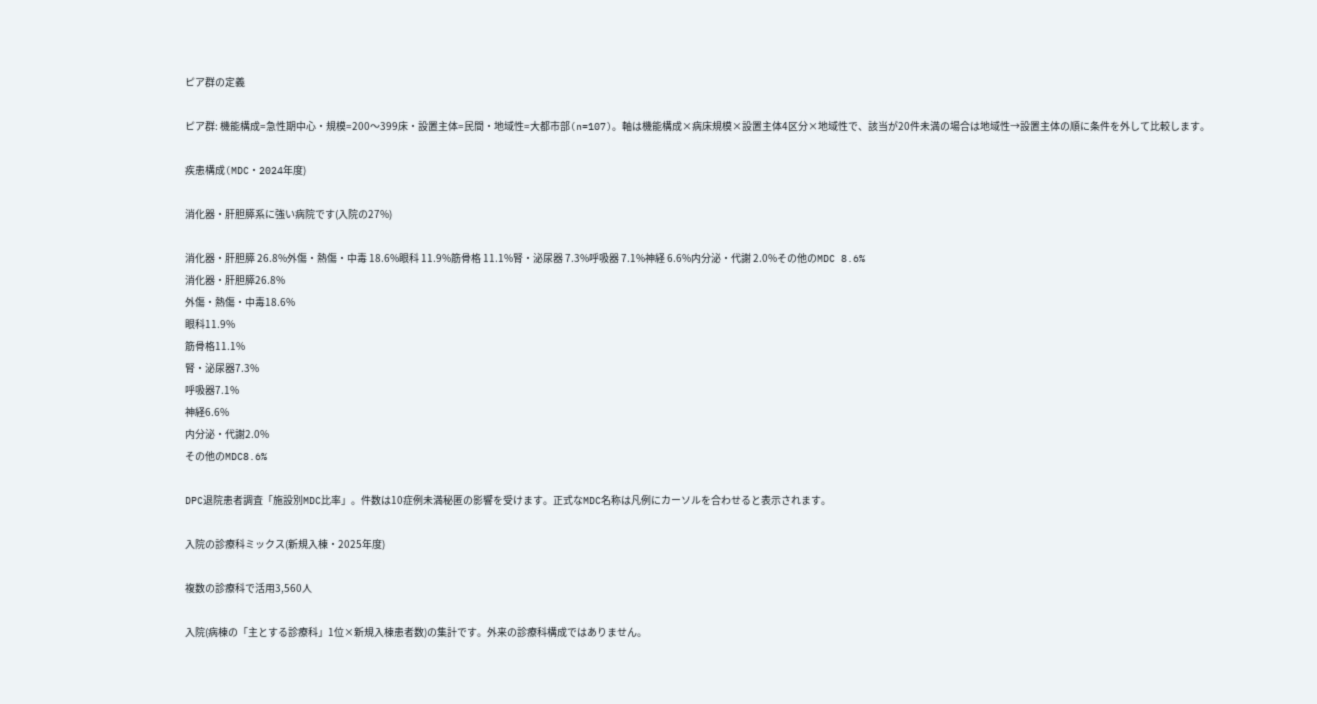ピア群の定義

ピア群: 機能構成=急性期中心・規模=200〜399床・設置主体=民間・地域性=大都市部(n=107)。軸は機能構成×病床規模×設置主体4区分×地域性で、該当が20件未満の場合は地域性→設置主体の順に条件を外して比較します。

疾患構成(MDC・2024年度)

消化器・肝胆膵系に強い病院です(入院の27%)

消化器・肝胆膵 26.8%外傷・熱傷・中毒 18.6%眼科 11.9%筋骨格 11.1%腎・泌尿器 7.3%呼吸器 7.1%神経 6.6%内分泌・代謝 2.0%その他のMDC 8.6%
消化器・肝胆膵26.8%
外傷・熱傷・中毒18.6%
眼科11.9%
筋骨格11.1%
腎・泌尿器7.3%
呼吸器7.1%
神経6.6%
内分泌・代謝2.0%
その他のMDC8.6%

DPC退院患者調査「施設別MDC比率」。件数は10症例未満秘匿の影響を受けます。正式なMDC名称は凡例にカーソルを合わせると表示されます。

入院の診療科ミックス(新規入棟・2025年度)

複数の診療科で活用3,560人

入院(病棟の「主とする診療科」1位×新規入棟患者数)の集計です。外来の診療科構成ではありません。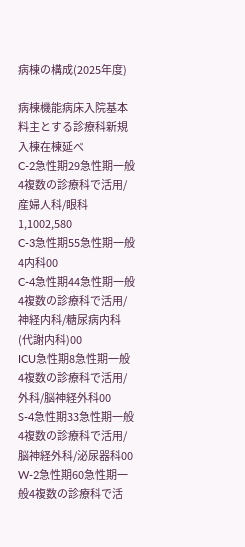病棟の構成(2025年度)

病棟機能病床入院基本料主とする診療科新規入棟在棟延べ
C-2急性期29急性期一般4複数の診療科で活用/産婦人科/眼科1,1002,580
C-3急性期55急性期一般4内科00
C-4急性期44急性期一般4複数の診療科で活用/神経内科/糖尿病内科(代謝内科)00
ICU急性期8急性期一般4複数の診療科で活用/外科/脳神経外科00
S-4急性期33急性期一般4複数の診療科で活用/脳神経外科/泌尿器科00
W-2急性期60急性期一般4複数の診療科で活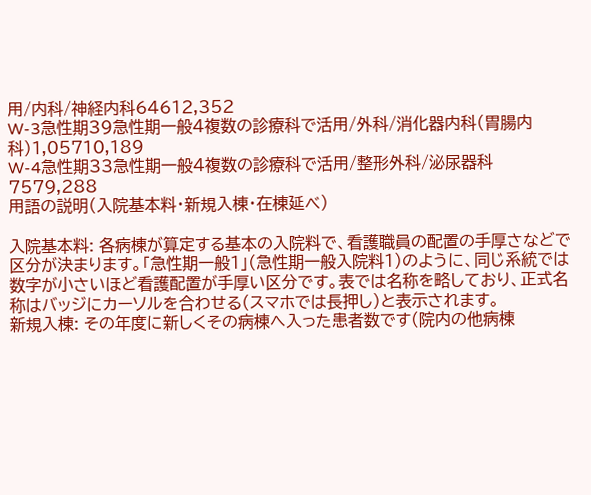用/内科/神経内科64612,352
W-3急性期39急性期一般4複数の診療科で活用/外科/消化器内科(胃腸内科)1,05710,189
W-4急性期33急性期一般4複数の診療科で活用/整形外科/泌尿器科7579,288
用語の説明(入院基本料・新規入棟・在棟延べ)

入院基本料: 各病棟が算定する基本の入院料で、看護職員の配置の手厚さなどで区分が決まります。「急性期一般1」(急性期一般入院料1)のように、同じ系統では数字が小さいほど看護配置が手厚い区分です。表では名称を略しており、正式名称はバッジにカーソルを合わせる(スマホでは長押し)と表示されます。
新規入棟: その年度に新しくその病棟へ入った患者数です(院内の他病棟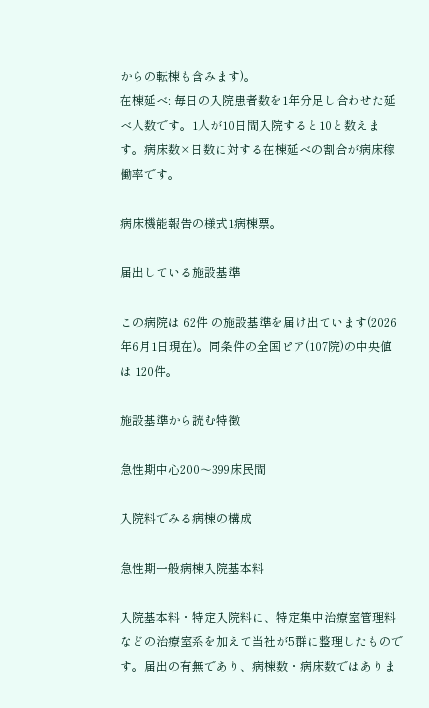からの転棟も含みます)。
在棟延べ: 毎日の入院患者数を1年分足し合わせた延べ人数です。1人が10日間入院すると10と数えます。病床数×日数に対する在棟延べの割合が病床稼働率です。

病床機能報告の様式1病棟票。

届出している施設基準

この病院は 62件 の施設基準を届け出ています(2026年6月1日現在)。同条件の全国ピア(107院)の中央値は 120件。

施設基準から読む特徴

急性期中心200〜399床民間

入院料でみる病棟の構成

急性期一般病棟入院基本料

入院基本料・特定入院料に、特定集中治療室管理料などの治療室系を加えて当社が5群に整理したものです。届出の有無であり、病棟数・病床数ではありま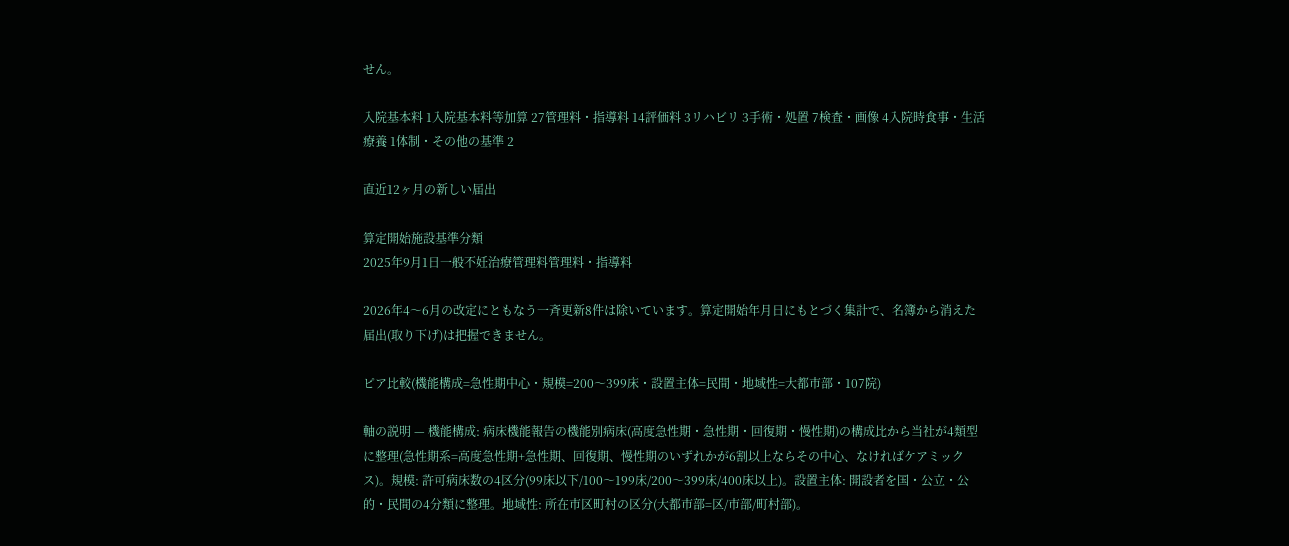せん。

入院基本料 1入院基本料等加算 27管理料・指導料 14評価料 3リハビリ 3手術・処置 7検査・画像 4入院時食事・生活療養 1体制・その他の基準 2

直近12ヶ月の新しい届出

算定開始施設基準分類
2025年9月1日一般不妊治療管理料管理料・指導料

2026年4〜6月の改定にともなう一斉更新8件は除いています。算定開始年月日にもとづく集計で、名簿から消えた届出(取り下げ)は把握できません。

ピア比較(機能構成=急性期中心・規模=200〜399床・設置主体=民間・地域性=大都市部・107院)

軸の説明 — 機能構成: 病床機能報告の機能別病床(高度急性期・急性期・回復期・慢性期)の構成比から当社が4類型に整理(急性期系=高度急性期+急性期、回復期、慢性期のいずれかが6割以上ならその中心、なければケアミックス)。規模: 許可病床数の4区分(99床以下/100〜199床/200〜399床/400床以上)。設置主体: 開設者を国・公立・公的・民間の4分類に整理。地域性: 所在市区町村の区分(大都市部=区/市部/町村部)。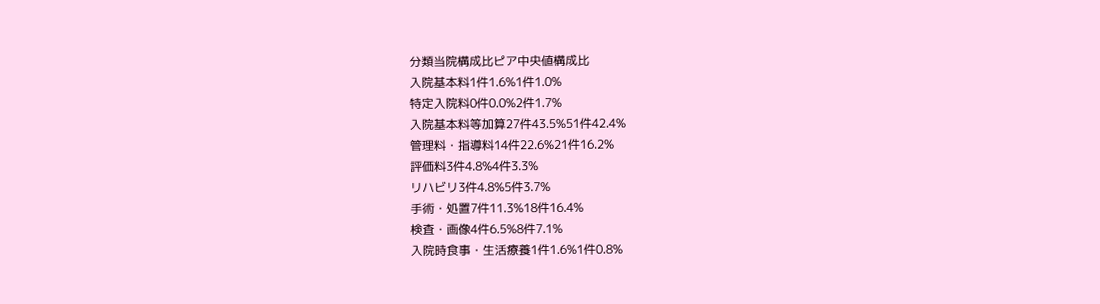分類当院構成比ピア中央値構成比
入院基本料1件1.6%1件1.0%
特定入院料0件0.0%2件1.7%
入院基本料等加算27件43.5%51件42.4%
管理料・指導料14件22.6%21件16.2%
評価料3件4.8%4件3.3%
リハビリ3件4.8%5件3.7%
手術・処置7件11.3%18件16.4%
検査・画像4件6.5%8件7.1%
入院時食事・生活療養1件1.6%1件0.8%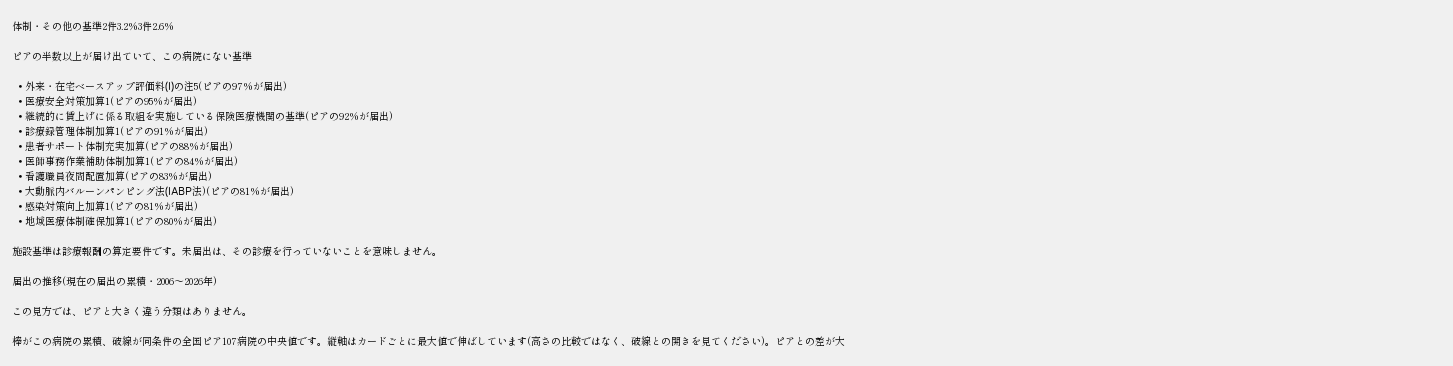体制・その他の基準2件3.2%3件2.6%

ピアの半数以上が届け出ていて、この病院にない基準

  • 外来・在宅ベースアップ評価料(I)の注5(ピアの97%が届出)
  • 医療安全対策加算1(ピアの95%が届出)
  • 継続的に賃上げに係る取組を実施している保険医療機関の基準(ピアの92%が届出)
  • 診療録管理体制加算1(ピアの91%が届出)
  • 患者サポート体制充実加算(ピアの88%が届出)
  • 医師事務作業補助体制加算1(ピアの84%が届出)
  • 看護職員夜間配置加算(ピアの83%が届出)
  • 大動脈内バルーンパンピング法(IABP法)(ピアの81%が届出)
  • 感染対策向上加算1(ピアの81%が届出)
  • 地域医療体制確保加算1(ピアの80%が届出)

施設基準は診療報酬の算定要件です。未届出は、その診療を行っていないことを意味しません。

届出の推移(現在の届出の累積・2006〜2026年)

この見方では、ピアと大きく違う分類はありません。

棒がこの病院の累積、破線が同条件の全国ピア107病院の中央値です。縦軸はカードごとに最大値で伸ばしています(高さの比較ではなく、破線との開きを見てください)。ピアとの差が大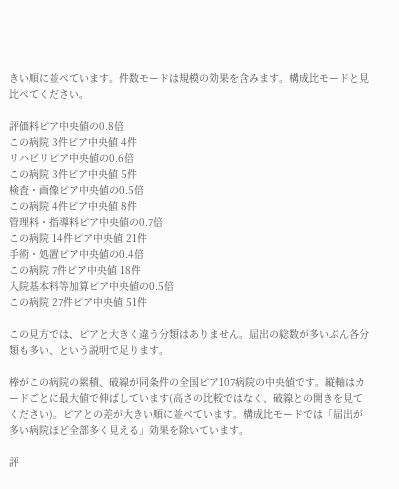きい順に並べています。件数モードは規模の効果を含みます。構成比モードと見比べてください。

評価料ピア中央値の0.8倍
この病院 3件ピア中央値 4件
リハビリピア中央値の0.6倍
この病院 3件ピア中央値 5件
検査・画像ピア中央値の0.5倍
この病院 4件ピア中央値 8件
管理料・指導料ピア中央値の0.7倍
この病院 14件ピア中央値 21件
手術・処置ピア中央値の0.4倍
この病院 7件ピア中央値 18件
入院基本料等加算ピア中央値の0.5倍
この病院 27件ピア中央値 51件

この見方では、ピアと大きく違う分類はありません。届出の総数が多いぶん各分類も多い、という説明で足ります。

棒がこの病院の累積、破線が同条件の全国ピア107病院の中央値です。縦軸はカードごとに最大値で伸ばしています(高さの比較ではなく、破線との開きを見てください)。ピアとの差が大きい順に並べています。構成比モードでは「届出が多い病院ほど全部多く見える」効果を除いています。

評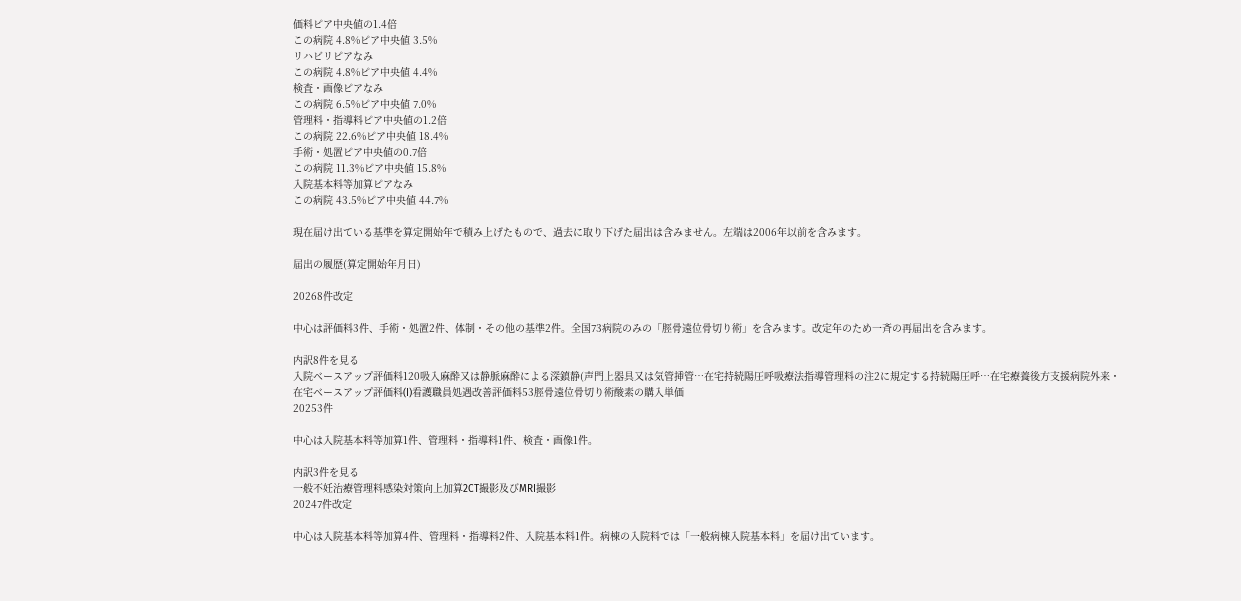価料ピア中央値の1.4倍
この病院 4.8%ピア中央値 3.5%
リハビリピアなみ
この病院 4.8%ピア中央値 4.4%
検査・画像ピアなみ
この病院 6.5%ピア中央値 7.0%
管理料・指導料ピア中央値の1.2倍
この病院 22.6%ピア中央値 18.4%
手術・処置ピア中央値の0.7倍
この病院 11.3%ピア中央値 15.8%
入院基本料等加算ピアなみ
この病院 43.5%ピア中央値 44.7%

現在届け出ている基準を算定開始年で積み上げたもので、過去に取り下げた届出は含みません。左端は2006年以前を含みます。

届出の履歴(算定開始年月日)

20268件改定

中心は評価料3件、手術・処置2件、体制・その他の基準2件。全国73病院のみの「脛骨遠位骨切り術」を含みます。改定年のため一斉の再届出を含みます。

内訳8件を見る
入院ベースアップ評価料120吸入麻酔又は静脈麻酔による深鎮静(声門上器具又は気管挿管…在宅持続陽圧呼吸療法指導管理料の注2に規定する持続陽圧呼…在宅療養後方支援病院外来・在宅ベースアップ評価料(I)看護職員処遇改善評価料53脛骨遠位骨切り術酸素の購入単価
20253件

中心は入院基本料等加算1件、管理料・指導料1件、検査・画像1件。

内訳3件を見る
一般不妊治療管理料感染対策向上加算2CT撮影及びMRI撮影
20247件改定

中心は入院基本料等加算4件、管理料・指導料2件、入院基本料1件。病棟の入院料では「一般病棟入院基本料」を届け出ています。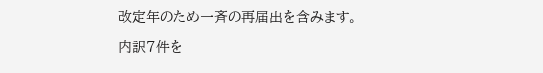改定年のため一斉の再届出を含みます。

内訳7件を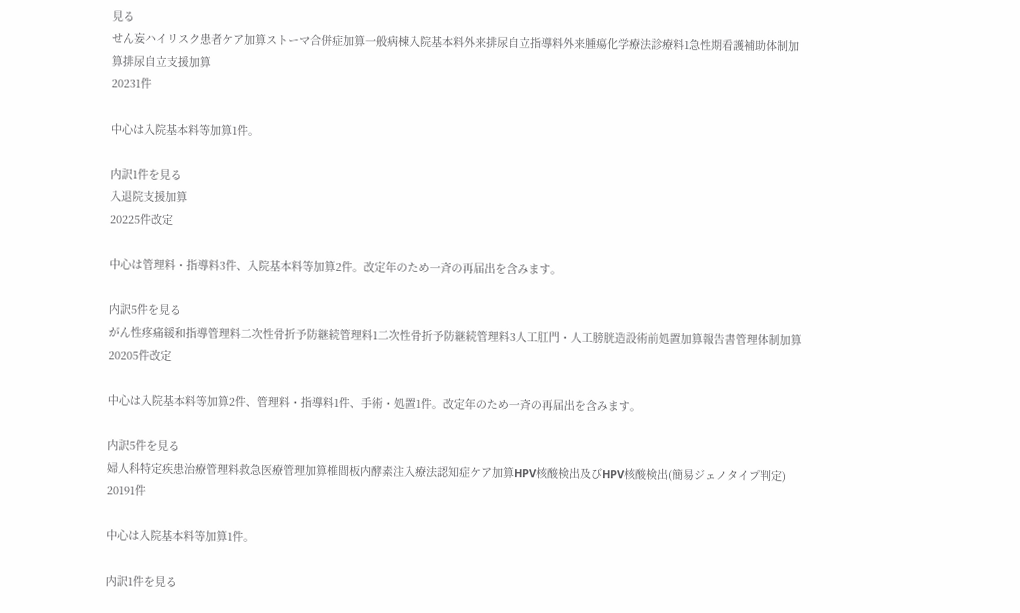見る
せん妄ハイリスク患者ケア加算ストーマ合併症加算一般病棟入院基本料外来排尿自立指導料外来腫瘍化学療法診療料1急性期看護補助体制加算排尿自立支援加算
20231件

中心は入院基本料等加算1件。

内訳1件を見る
入退院支援加算
20225件改定

中心は管理料・指導料3件、入院基本料等加算2件。改定年のため一斉の再届出を含みます。

内訳5件を見る
がん性疼痛緩和指導管理料二次性骨折予防継続管理料1二次性骨折予防継続管理料3人工肛門・人工膀胱造設術前処置加算報告書管理体制加算
20205件改定

中心は入院基本料等加算2件、管理料・指導料1件、手術・処置1件。改定年のため一斉の再届出を含みます。

内訳5件を見る
婦人科特定疾患治療管理料救急医療管理加算椎間板内酵素注入療法認知症ケア加算HPV核酸検出及びHPV核酸検出(簡易ジェノタイプ判定)
20191件

中心は入院基本料等加算1件。

内訳1件を見る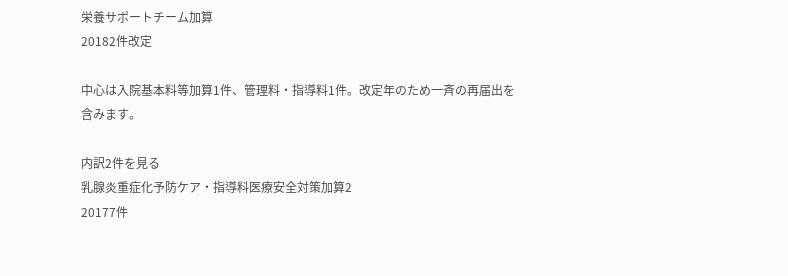栄養サポートチーム加算
20182件改定

中心は入院基本料等加算1件、管理料・指導料1件。改定年のため一斉の再届出を含みます。

内訳2件を見る
乳腺炎重症化予防ケア・指導料医療安全対策加算2
20177件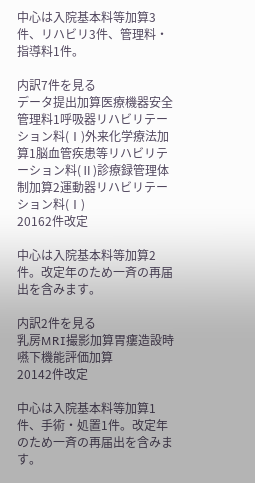中心は入院基本料等加算3件、リハビリ3件、管理料・指導料1件。

内訳7件を見る
データ提出加算医療機器安全管理料1呼吸器リハビリテーション料(Ⅰ)外来化学療法加算1脳血管疾患等リハビリテーション料(Ⅱ)診療録管理体制加算2運動器リハビリテーション料(Ⅰ)
20162件改定

中心は入院基本料等加算2件。改定年のため一斉の再届出を含みます。

内訳2件を見る
乳房MRI撮影加算胃瘻造設時嚥下機能評価加算
20142件改定

中心は入院基本料等加算1件、手術・処置1件。改定年のため一斉の再届出を含みます。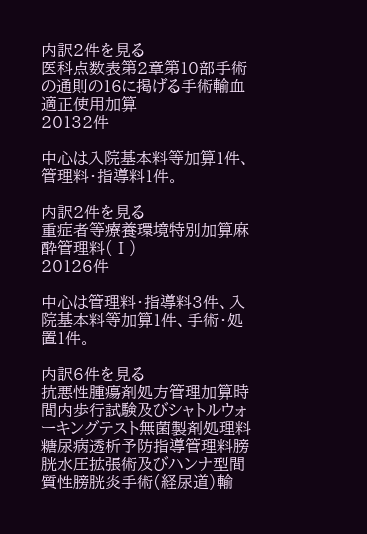内訳2件を見る
医科点数表第2章第10部手術の通則の16に掲げる手術輸血適正使用加算
20132件

中心は入院基本料等加算1件、管理料・指導料1件。

内訳2件を見る
重症者等療養環境特別加算麻酔管理料(Ⅰ)
20126件

中心は管理料・指導料3件、入院基本料等加算1件、手術・処置1件。

内訳6件を見る
抗悪性腫瘍剤処方管理加算時間内歩行試験及びシャトルウォーキングテスト無菌製剤処理料糖尿病透析予防指導管理料膀胱水圧拡張術及びハンナ型間質性膀胱炎手術(経尿道)輸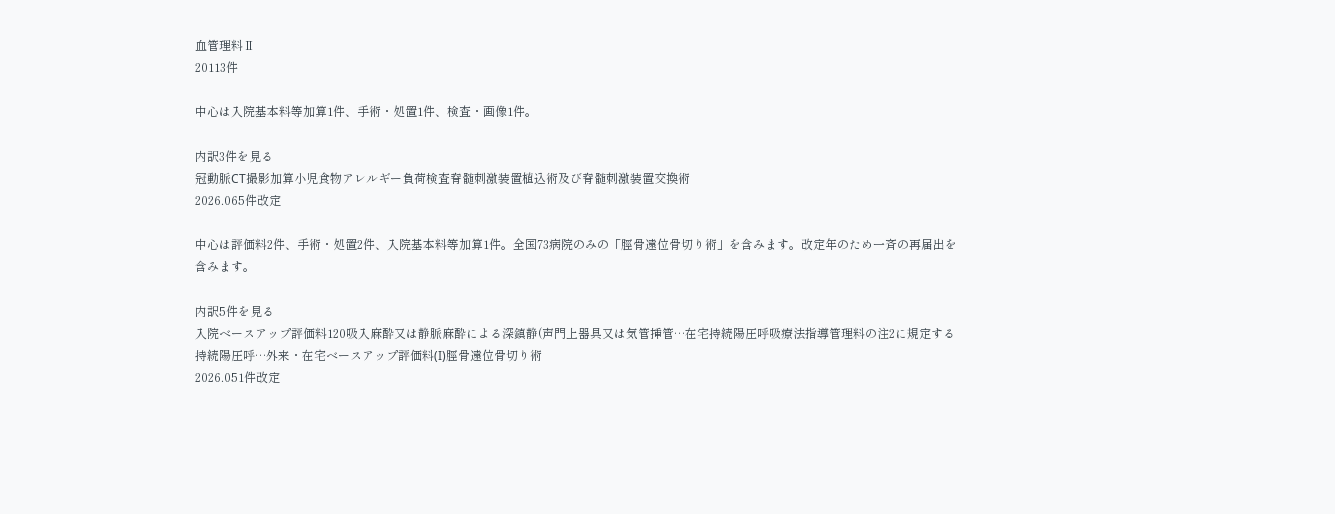血管理料Ⅱ
20113件

中心は入院基本料等加算1件、手術・処置1件、検査・画像1件。

内訳3件を見る
冠動脈CT撮影加算小児食物アレルギー負荷検査脊髄刺激装置植込術及び脊髄刺激装置交換術
2026.065件改定

中心は評価料2件、手術・処置2件、入院基本料等加算1件。全国73病院のみの「脛骨遠位骨切り術」を含みます。改定年のため一斉の再届出を含みます。

内訳5件を見る
入院ベースアップ評価料120吸入麻酔又は静脈麻酔による深鎮静(声門上器具又は気管挿管…在宅持続陽圧呼吸療法指導管理料の注2に規定する持続陽圧呼…外来・在宅ベースアップ評価料(I)脛骨遠位骨切り術
2026.051件改定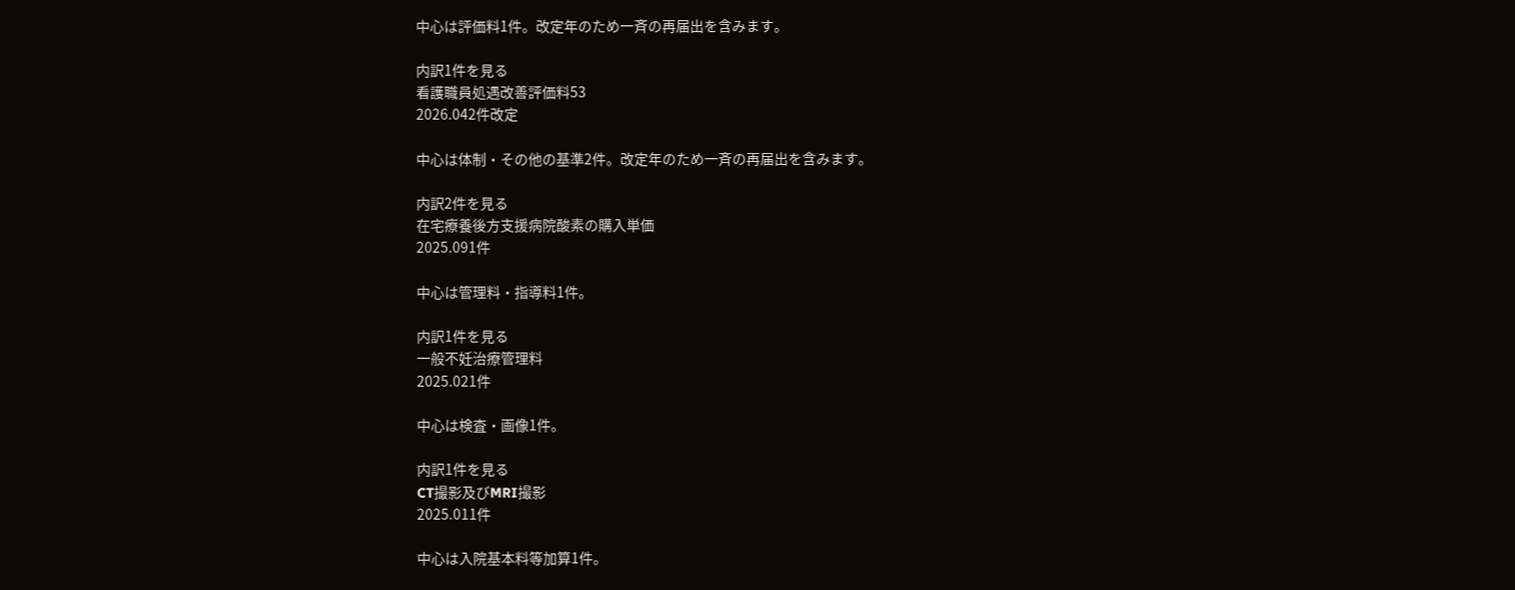中心は評価料1件。改定年のため一斉の再届出を含みます。

内訳1件を見る
看護職員処遇改善評価料53
2026.042件改定

中心は体制・その他の基準2件。改定年のため一斉の再届出を含みます。

内訳2件を見る
在宅療養後方支援病院酸素の購入単価
2025.091件

中心は管理料・指導料1件。

内訳1件を見る
一般不妊治療管理料
2025.021件

中心は検査・画像1件。

内訳1件を見る
CT撮影及びMRI撮影
2025.011件

中心は入院基本料等加算1件。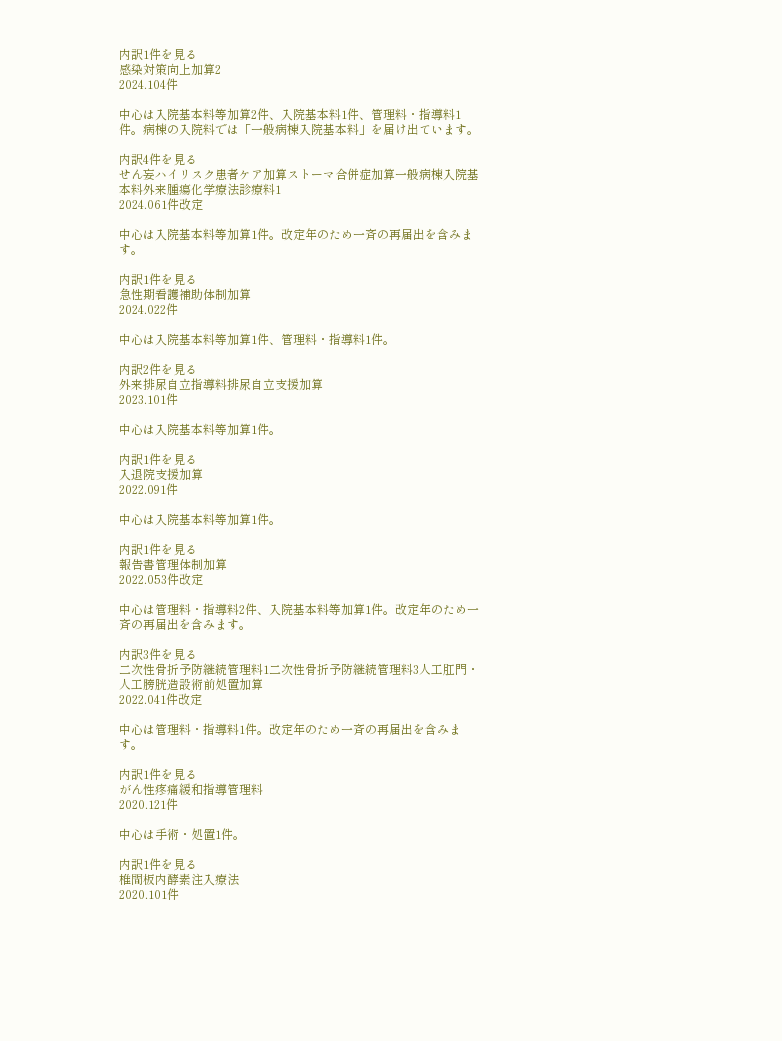内訳1件を見る
感染対策向上加算2
2024.104件

中心は入院基本料等加算2件、入院基本料1件、管理料・指導料1件。病棟の入院料では「一般病棟入院基本料」を届け出ています。

内訳4件を見る
せん妄ハイリスク患者ケア加算ストーマ合併症加算一般病棟入院基本料外来腫瘍化学療法診療料1
2024.061件改定

中心は入院基本料等加算1件。改定年のため一斉の再届出を含みます。

内訳1件を見る
急性期看護補助体制加算
2024.022件

中心は入院基本料等加算1件、管理料・指導料1件。

内訳2件を見る
外来排尿自立指導料排尿自立支援加算
2023.101件

中心は入院基本料等加算1件。

内訳1件を見る
入退院支援加算
2022.091件

中心は入院基本料等加算1件。

内訳1件を見る
報告書管理体制加算
2022.053件改定

中心は管理料・指導料2件、入院基本料等加算1件。改定年のため一斉の再届出を含みます。

内訳3件を見る
二次性骨折予防継続管理料1二次性骨折予防継続管理料3人工肛門・人工膀胱造設術前処置加算
2022.041件改定

中心は管理料・指導料1件。改定年のため一斉の再届出を含みます。

内訳1件を見る
がん性疼痛緩和指導管理料
2020.121件

中心は手術・処置1件。

内訳1件を見る
椎間板内酵素注入療法
2020.101件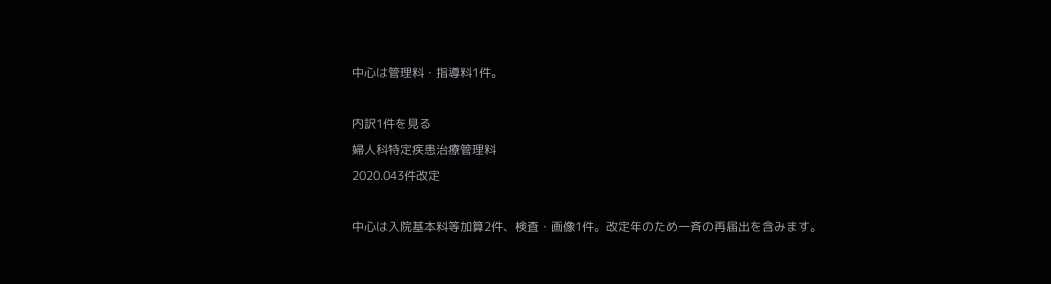中心は管理料・指導料1件。

内訳1件を見る
婦人科特定疾患治療管理料
2020.043件改定

中心は入院基本料等加算2件、検査・画像1件。改定年のため一斉の再届出を含みます。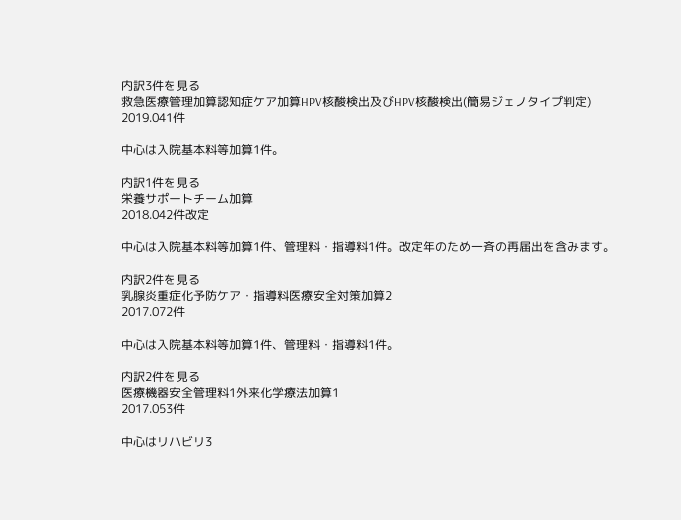内訳3件を見る
救急医療管理加算認知症ケア加算HPV核酸検出及びHPV核酸検出(簡易ジェノタイプ判定)
2019.041件

中心は入院基本料等加算1件。

内訳1件を見る
栄養サポートチーム加算
2018.042件改定

中心は入院基本料等加算1件、管理料・指導料1件。改定年のため一斉の再届出を含みます。

内訳2件を見る
乳腺炎重症化予防ケア・指導料医療安全対策加算2
2017.072件

中心は入院基本料等加算1件、管理料・指導料1件。

内訳2件を見る
医療機器安全管理料1外来化学療法加算1
2017.053件

中心はリハビリ3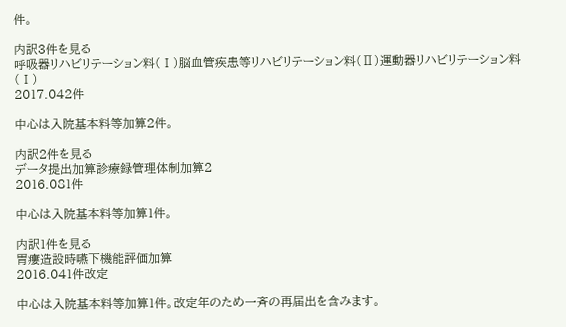件。

内訳3件を見る
呼吸器リハビリテーション料(Ⅰ)脳血管疾患等リハビリテーション料(Ⅱ)運動器リハビリテーション料(Ⅰ)
2017.042件

中心は入院基本料等加算2件。

内訳2件を見る
データ提出加算診療録管理体制加算2
2016.081件

中心は入院基本料等加算1件。

内訳1件を見る
胃瘻造設時嚥下機能評価加算
2016.041件改定

中心は入院基本料等加算1件。改定年のため一斉の再届出を含みます。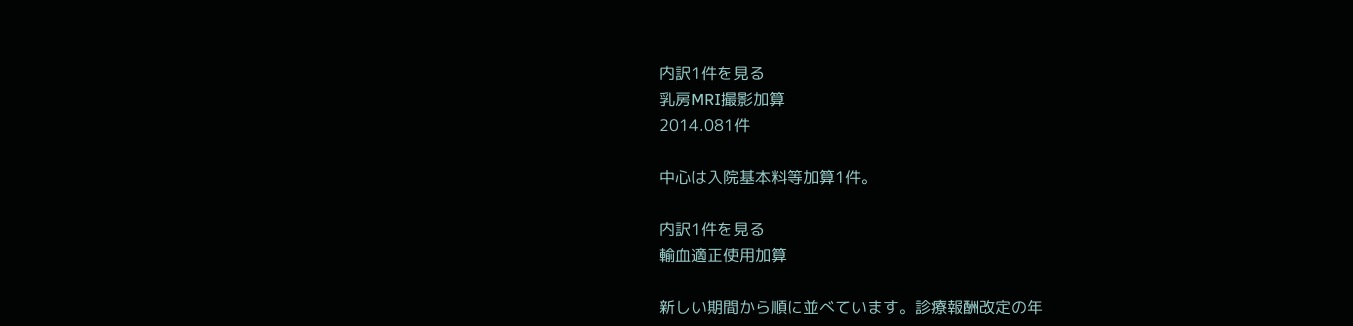内訳1件を見る
乳房MRI撮影加算
2014.081件

中心は入院基本料等加算1件。

内訳1件を見る
輸血適正使用加算

新しい期間から順に並べています。診療報酬改定の年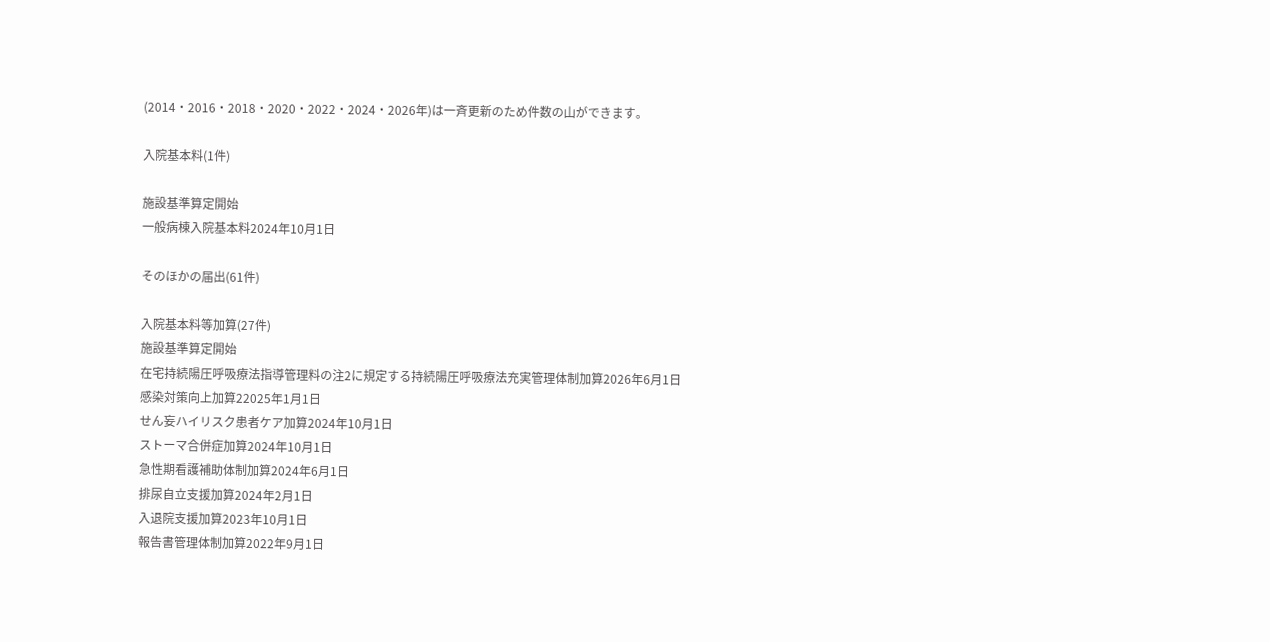(2014・2016・2018・2020・2022・2024・2026年)は一斉更新のため件数の山ができます。

入院基本料(1件)

施設基準算定開始
一般病棟入院基本料2024年10月1日

そのほかの届出(61件)

入院基本料等加算(27件)
施設基準算定開始
在宅持続陽圧呼吸療法指導管理料の注2に規定する持続陽圧呼吸療法充実管理体制加算2026年6月1日
感染対策向上加算22025年1月1日
せん妄ハイリスク患者ケア加算2024年10月1日
ストーマ合併症加算2024年10月1日
急性期看護補助体制加算2024年6月1日
排尿自立支援加算2024年2月1日
入退院支援加算2023年10月1日
報告書管理体制加算2022年9月1日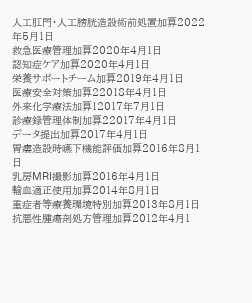人工肛門・人工膀胱造設術前処置加算2022年5月1日
救急医療管理加算2020年4月1日
認知症ケア加算2020年4月1日
栄養サポートチーム加算2019年4月1日
医療安全対策加算22018年4月1日
外来化学療法加算12017年7月1日
診療録管理体制加算22017年4月1日
データ提出加算2017年4月1日
胃瘻造設時嚥下機能評価加算2016年8月1日
乳房MRI撮影加算2016年4月1日
輸血適正使用加算2014年8月1日
重症者等療養環境特別加算2013年8月1日
抗悪性腫瘍剤処方管理加算2012年4月1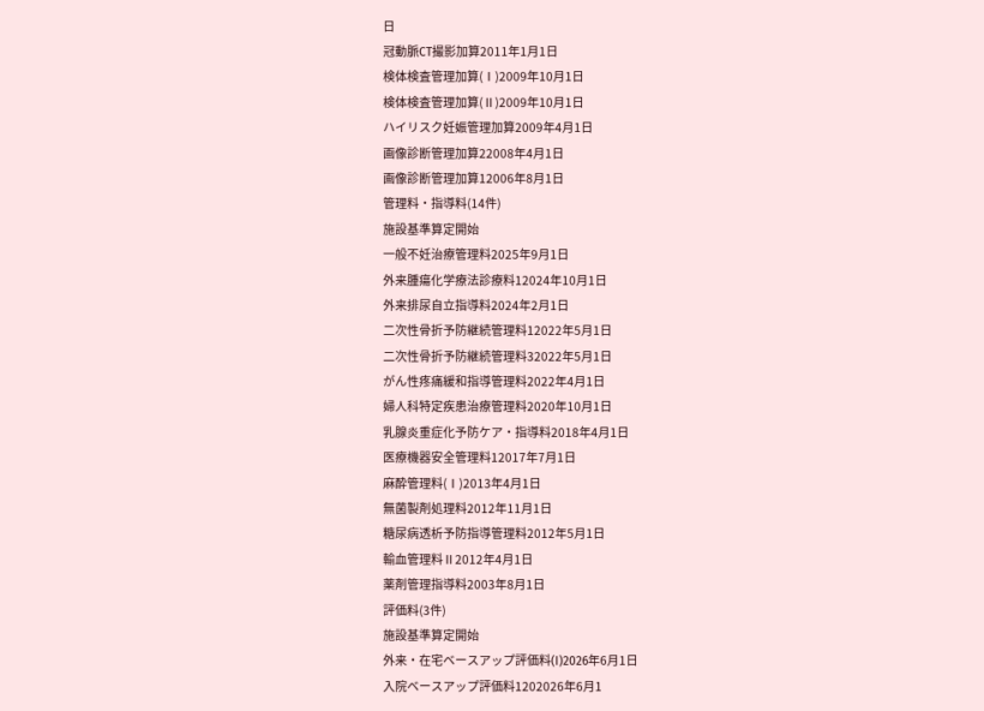日
冠動脈CT撮影加算2011年1月1日
検体検査管理加算(Ⅰ)2009年10月1日
検体検査管理加算(Ⅱ)2009年10月1日
ハイリスク妊娠管理加算2009年4月1日
画像診断管理加算22008年4月1日
画像診断管理加算12006年8月1日
管理料・指導料(14件)
施設基準算定開始
一般不妊治療管理料2025年9月1日
外来腫瘍化学療法診療料12024年10月1日
外来排尿自立指導料2024年2月1日
二次性骨折予防継続管理料12022年5月1日
二次性骨折予防継続管理料32022年5月1日
がん性疼痛緩和指導管理料2022年4月1日
婦人科特定疾患治療管理料2020年10月1日
乳腺炎重症化予防ケア・指導料2018年4月1日
医療機器安全管理料12017年7月1日
麻酔管理料(Ⅰ)2013年4月1日
無菌製剤処理料2012年11月1日
糖尿病透析予防指導管理料2012年5月1日
輸血管理料Ⅱ2012年4月1日
薬剤管理指導料2003年8月1日
評価料(3件)
施設基準算定開始
外来・在宅ベースアップ評価料(I)2026年6月1日
入院ベースアップ評価料1202026年6月1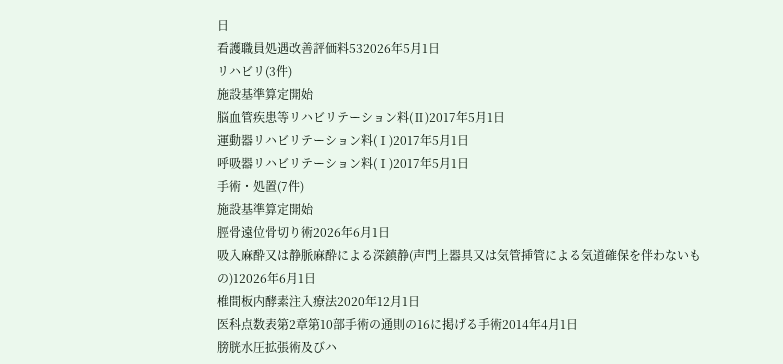日
看護職員処遇改善評価料532026年5月1日
リハビリ(3件)
施設基準算定開始
脳血管疾患等リハビリテーション料(Ⅱ)2017年5月1日
運動器リハビリテーション料(Ⅰ)2017年5月1日
呼吸器リハビリテーション料(Ⅰ)2017年5月1日
手術・処置(7件)
施設基準算定開始
脛骨遠位骨切り術2026年6月1日
吸入麻酔又は静脈麻酔による深鎮静(声門上器具又は気管挿管による気道確保を伴わないもの)12026年6月1日
椎間板内酵素注入療法2020年12月1日
医科点数表第2章第10部手術の通則の16に掲げる手術2014年4月1日
膀胱水圧拡張術及びハ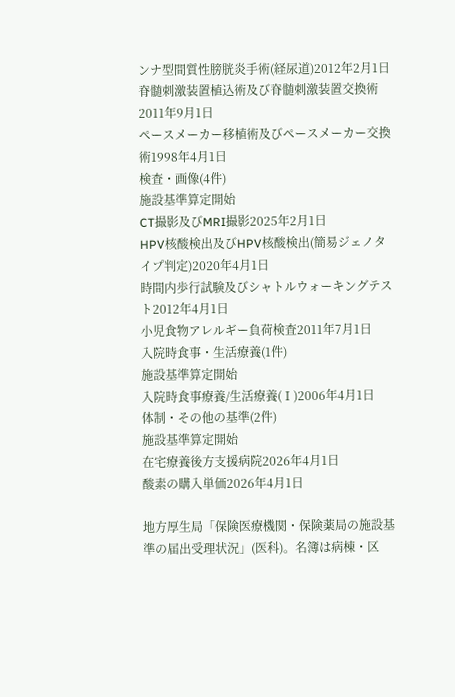ンナ型間質性膀胱炎手術(経尿道)2012年2月1日
脊髄刺激装置植込術及び脊髄刺激装置交換術2011年9月1日
ペースメーカー移植術及びペースメーカー交換術1998年4月1日
検査・画像(4件)
施設基準算定開始
CT撮影及びMRI撮影2025年2月1日
HPV核酸検出及びHPV核酸検出(簡易ジェノタイプ判定)2020年4月1日
時間内歩行試験及びシャトルウォーキングテスト2012年4月1日
小児食物アレルギー負荷検査2011年7月1日
入院時食事・生活療養(1件)
施設基準算定開始
入院時食事療養/生活療養(Ⅰ)2006年4月1日
体制・その他の基準(2件)
施設基準算定開始
在宅療養後方支援病院2026年4月1日
酸素の購入単価2026年4月1日

地方厚生局「保険医療機関・保険薬局の施設基準の届出受理状況」(医科)。名簿は病棟・区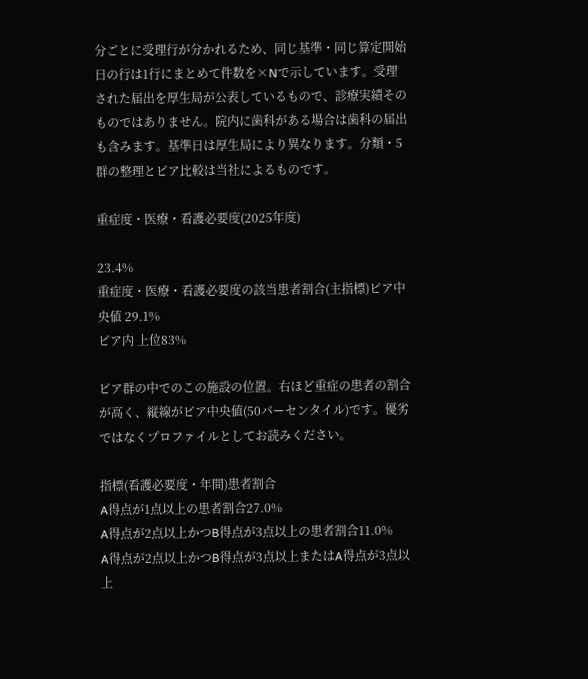分ごとに受理行が分かれるため、同じ基準・同じ算定開始日の行は1行にまとめて件数を×Nで示しています。受理された届出を厚生局が公表しているもので、診療実績そのものではありません。院内に歯科がある場合は歯科の届出も含みます。基準日は厚生局により異なります。分類・5群の整理とピア比較は当社によるものです。

重症度・医療・看護必要度(2025年度)

23.4%
重症度・医療・看護必要度の該当患者割合(主指標)ピア中央値 29.1%
ピア内 上位83%

ピア群の中でのこの施設の位置。右ほど重症の患者の割合が高く、縦線がピア中央値(50パーセンタイル)です。優劣ではなくプロファイルとしてお読みください。

指標(看護必要度・年間)患者割合
A得点が1点以上の患者割合27.0%
A得点が2点以上かつB得点が3点以上の患者割合11.0%
A得点が2点以上かつB得点が3点以上またはA得点が3点以上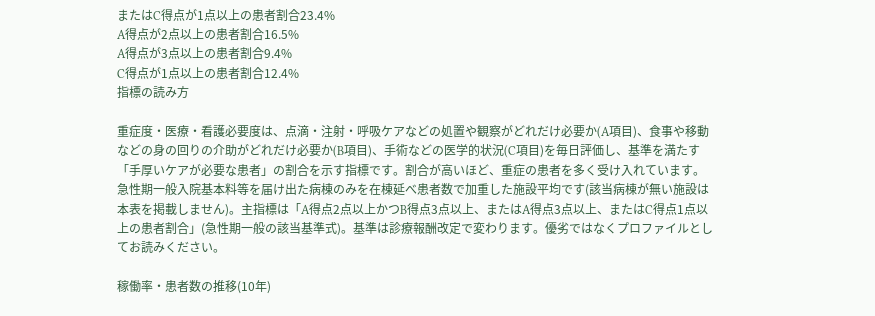またはC得点が1点以上の患者割合23.4%
A得点が2点以上の患者割合16.5%
A得点が3点以上の患者割合9.4%
C得点が1点以上の患者割合12.4%
指標の読み方

重症度・医療・看護必要度は、点滴・注射・呼吸ケアなどの処置や観察がどれだけ必要か(A項目)、食事や移動などの身の回りの介助がどれだけ必要か(B項目)、手術などの医学的状況(C項目)を毎日評価し、基準を満たす「手厚いケアが必要な患者」の割合を示す指標です。割合が高いほど、重症の患者を多く受け入れています。
急性期一般入院基本料等を届け出た病棟のみを在棟延べ患者数で加重した施設平均です(該当病棟が無い施設は本表を掲載しません)。主指標は「A得点2点以上かつB得点3点以上、またはA得点3点以上、またはC得点1点以上の患者割合」(急性期一般の該当基準式)。基準は診療報酬改定で変わります。優劣ではなくプロファイルとしてお読みください。

稼働率・患者数の推移(10年)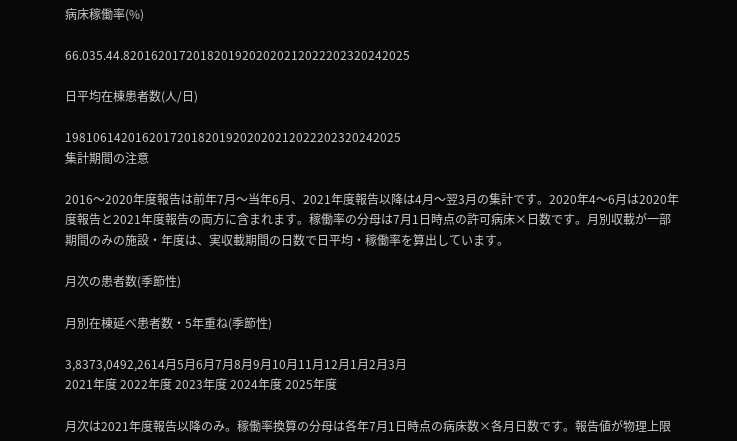病床稼働率(%)

66.035.44.82016201720182019202020212022202320242025

日平均在棟患者数(人/日)

198106142016201720182019202020212022202320242025
集計期間の注意

2016〜2020年度報告は前年7月〜当年6月、2021年度報告以降は4月〜翌3月の集計です。2020年4〜6月は2020年度報告と2021年度報告の両方に含まれます。稼働率の分母は7月1日時点の許可病床×日数です。月別収載が一部期間のみの施設・年度は、実収載期間の日数で日平均・稼働率を算出しています。

月次の患者数(季節性)

月別在棟延べ患者数・5年重ね(季節性)

3,8373,0492,2614月5月6月7月8月9月10月11月12月1月2月3月
2021年度 2022年度 2023年度 2024年度 2025年度

月次は2021年度報告以降のみ。稼働率換算の分母は各年7月1日時点の病床数×各月日数です。報告値が物理上限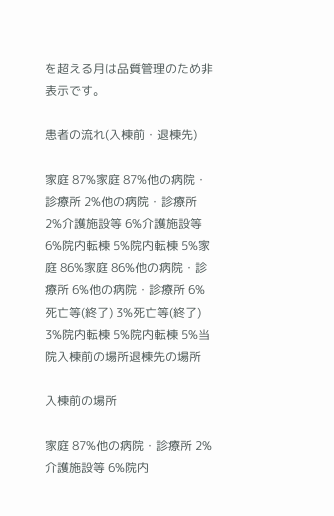を超える月は品質管理のため非表示です。

患者の流れ(入棟前・退棟先)

家庭 87%家庭 87%他の病院・診療所 2%他の病院・診療所 2%介護施設等 6%介護施設等 6%院内転棟 5%院内転棟 5%家庭 86%家庭 86%他の病院・診療所 6%他の病院・診療所 6%死亡等(終了) 3%死亡等(終了) 3%院内転棟 5%院内転棟 5%当院入棟前の場所退棟先の場所

入棟前の場所

家庭 87%他の病院・診療所 2%介護施設等 6%院内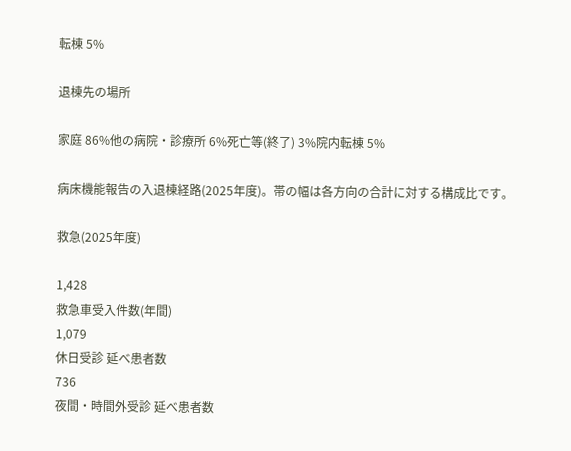転棟 5%

退棟先の場所

家庭 86%他の病院・診療所 6%死亡等(終了) 3%院内転棟 5%

病床機能報告の入退棟経路(2025年度)。帯の幅は各方向の合計に対する構成比です。

救急(2025年度)

1,428
救急車受入件数(年間)
1,079
休日受診 延べ患者数
736
夜間・時間外受診 延べ患者数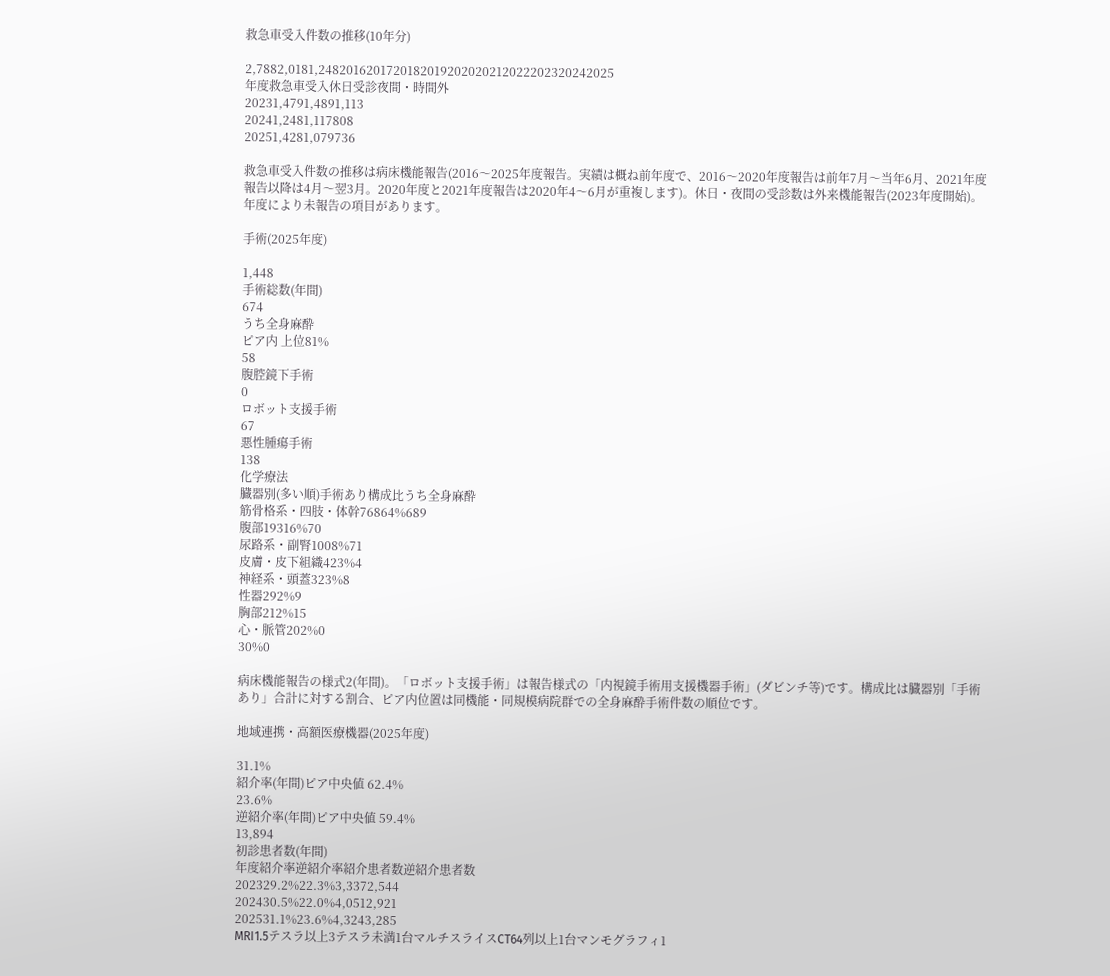救急車受入件数の推移(10年分)

2,7882,0181,2482016201720182019202020212022202320242025
年度救急車受入休日受診夜間・時間外
20231,4791,4891,113
20241,2481,117808
20251,4281,079736

救急車受入件数の推移は病床機能報告(2016〜2025年度報告。実績は概ね前年度で、2016〜2020年度報告は前年7月〜当年6月、2021年度報告以降は4月〜翌3月。2020年度と2021年度報告は2020年4〜6月が重複します)。休日・夜間の受診数は外来機能報告(2023年度開始)。年度により未報告の項目があります。

手術(2025年度)

1,448
手術総数(年間)
674
うち全身麻酔
ピア内 上位81%
58
腹腔鏡下手術
0
ロボット支援手術
67
悪性腫瘍手術
138
化学療法
臓器別(多い順)手術あり構成比うち全身麻酔
筋骨格系・四肢・体幹76864%689
腹部19316%70
尿路系・副腎1008%71
皮膚・皮下組織423%4
神経系・頭蓋323%8
性器292%9
胸部212%15
心・脈管202%0
30%0

病床機能報告の様式2(年間)。「ロボット支援手術」は報告様式の「内視鏡手術用支援機器手術」(ダビンチ等)です。構成比は臓器別「手術あり」合計に対する割合、ピア内位置は同機能・同規模病院群での全身麻酔手術件数の順位です。

地域連携・高額医療機器(2025年度)

31.1%
紹介率(年間)ピア中央値 62.4%
23.6%
逆紹介率(年間)ピア中央値 59.4%
13,894
初診患者数(年間)
年度紹介率逆紹介率紹介患者数逆紹介患者数
202329.2%22.3%3,3372,544
202430.5%22.0%4,0512,921
202531.1%23.6%4,3243,285
MRI1.5テスラ以上3テスラ未満1台マルチスライスCT64列以上1台マンモグラフィ1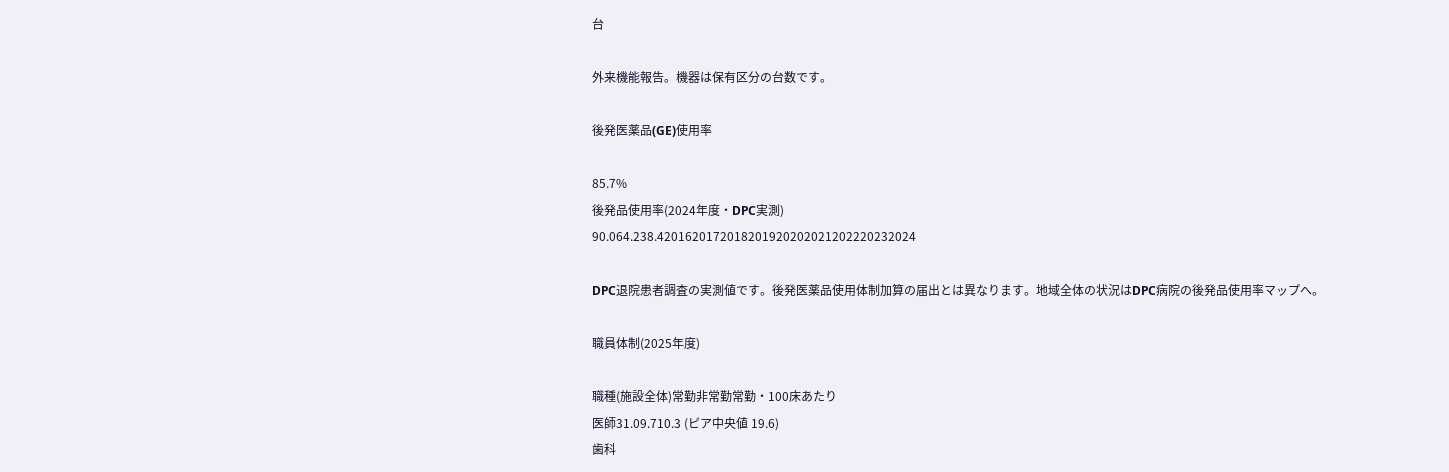台

外来機能報告。機器は保有区分の台数です。

後発医薬品(GE)使用率

85.7%
後発品使用率(2024年度・DPC実測)
90.064.238.4201620172018201920202021202220232024

DPC退院患者調査の実測値です。後発医薬品使用体制加算の届出とは異なります。地域全体の状況はDPC病院の後発品使用率マップへ。

職員体制(2025年度)

職種(施設全体)常勤非常勤常勤・100床あたり
医師31.09.710.3 (ピア中央値 19.6)
歯科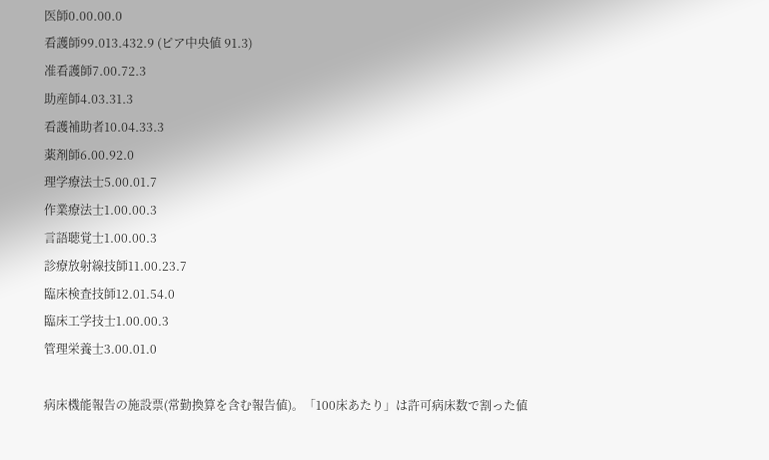医師0.00.00.0
看護師99.013.432.9 (ピア中央値 91.3)
准看護師7.00.72.3
助産師4.03.31.3
看護補助者10.04.33.3
薬剤師6.00.92.0
理学療法士5.00.01.7
作業療法士1.00.00.3
言語聴覚士1.00.00.3
診療放射線技師11.00.23.7
臨床検査技師12.01.54.0
臨床工学技士1.00.00.3
管理栄養士3.00.01.0

病床機能報告の施設票(常勤換算を含む報告値)。「100床あたり」は許可病床数で割った値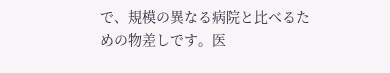で、規模の異なる病院と比べるための物差しです。医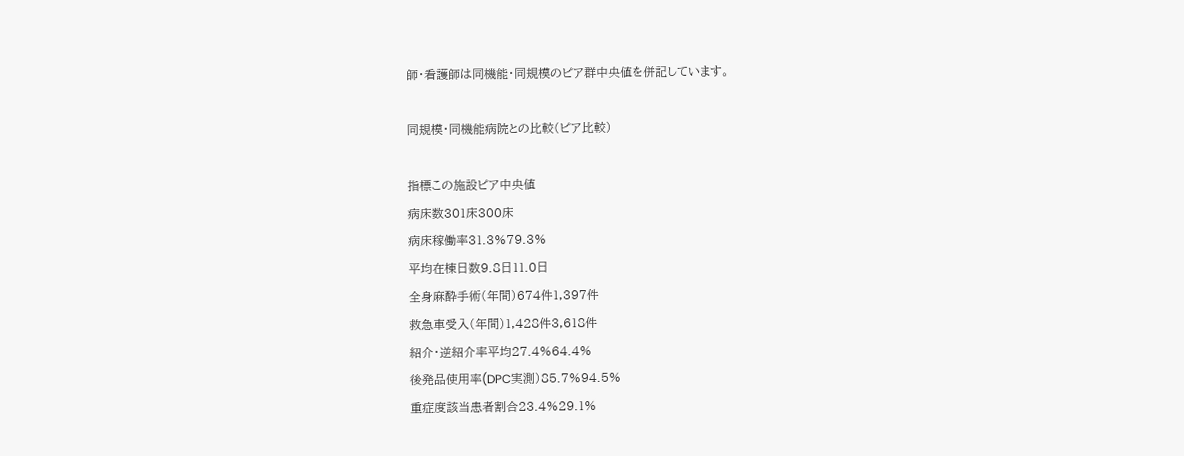師・看護師は同機能・同規模のピア群中央値を併記しています。

同規模・同機能病院との比較(ピア比較)

指標この施設ピア中央値
病床数301床300床
病床稼働率31.3%79.3%
平均在棟日数9.8日11.0日
全身麻酔手術(年間)674件1,397件
救急車受入(年間)1,428件3,618件
紹介・逆紹介率平均27.4%64.4%
後発品使用率(DPC実測)85.7%94.5%
重症度該当患者割合23.4%29.1%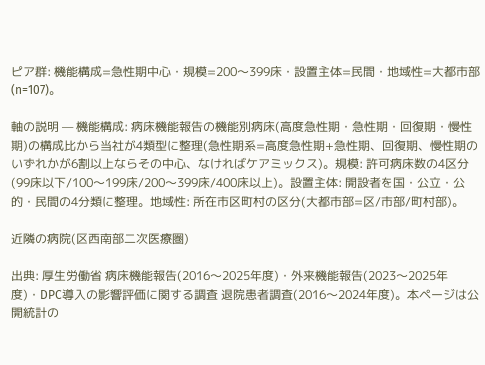ピア群: 機能構成=急性期中心・規模=200〜399床・設置主体=民間・地域性=大都市部(n=107)。

軸の説明 — 機能構成: 病床機能報告の機能別病床(高度急性期・急性期・回復期・慢性期)の構成比から当社が4類型に整理(急性期系=高度急性期+急性期、回復期、慢性期のいずれかが6割以上ならその中心、なければケアミックス)。規模: 許可病床数の4区分(99床以下/100〜199床/200〜399床/400床以上)。設置主体: 開設者を国・公立・公的・民間の4分類に整理。地域性: 所在市区町村の区分(大都市部=区/市部/町村部)。

近隣の病院(区西南部二次医療圏)

出典: 厚生労働省 病床機能報告(2016〜2025年度)・外来機能報告(2023〜2025年度)・DPC導入の影響評価に関する調査 退院患者調査(2016〜2024年度)。本ページは公開統計の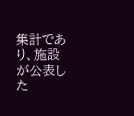集計であり、施設が公表した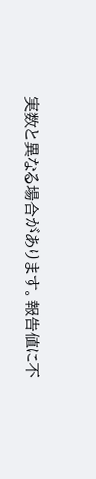実数と異なる場合があります。報告値に不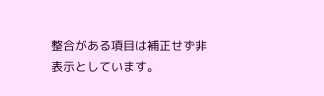整合がある項目は補正せず非表示としています。